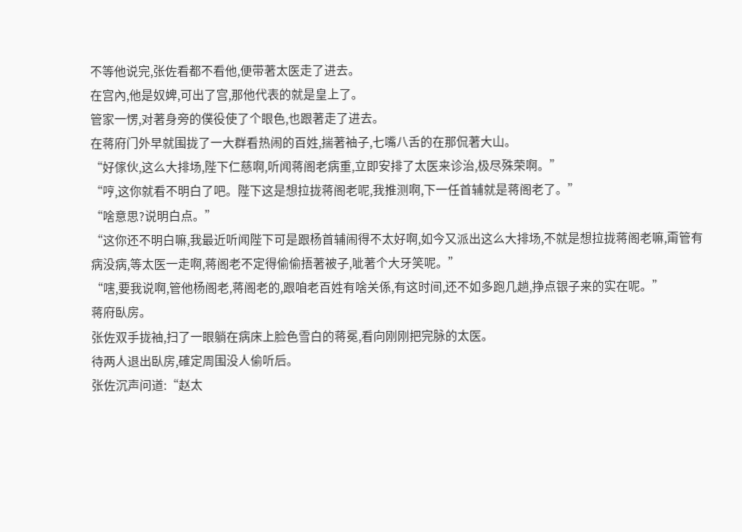不等他说完,张佐看都不看他,便带著太医走了进去。
在宫內,他是奴婢,可出了宫,那他代表的就是皇上了。
管家一愣,对著身旁的僕役使了个眼色,也跟著走了进去。
在蒋府门外早就围拢了一大群看热闹的百姓,揣著袖子,七嘴八舌的在那侃著大山。
“好傢伙,这么大排场,陛下仁慈啊,听闻蒋阁老病重,立即安排了太医来诊治,极尽殊荣啊。”
“哼,这你就看不明白了吧。陛下这是想拉拢蒋阁老呢,我推测啊,下一任首辅就是蒋阁老了。”
“啥意思?说明白点。”
“这你还不明白嘛,我最近听闻陛下可是跟杨首辅闹得不太好啊,如今又派出这么大排场,不就是想拉拢蒋阁老嘛,甭管有病没病,等太医一走啊,蒋阁老不定得偷偷捂著被子,呲著个大牙笑呢。”
“嗐,要我说啊,管他杨阁老,蒋阁老的,跟咱老百姓有啥关係,有这时间,还不如多跑几趟,挣点银子来的实在呢。”
蒋府臥房。
张佐双手拢袖,扫了一眼躺在病床上脸色雪白的蒋冕,看向刚刚把完脉的太医。
待两人退出臥房,確定周围没人偷听后。
张佐沉声问道:“赵太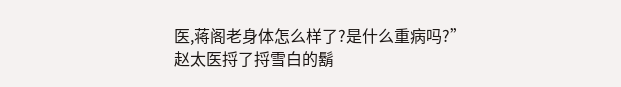医,蒋阁老身体怎么样了?是什么重病吗?”
赵太医捋了捋雪白的鬍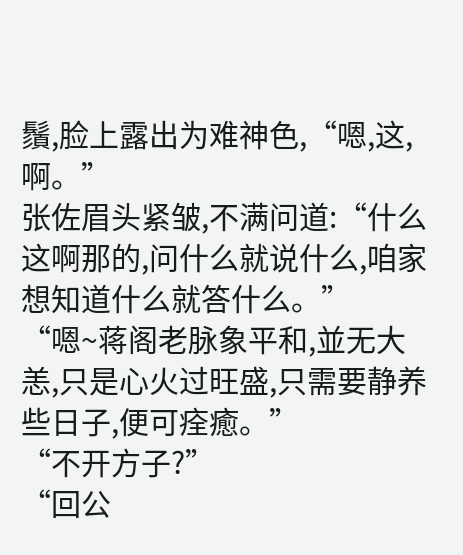鬚,脸上露出为难神色,“嗯,这,啊。”
张佐眉头紧皱,不满问道:“什么这啊那的,问什么就说什么,咱家想知道什么就答什么。”
“嗯~蒋阁老脉象平和,並无大恙,只是心火过旺盛,只需要静养些日子,便可痊癒。”
“不开方子?”
“回公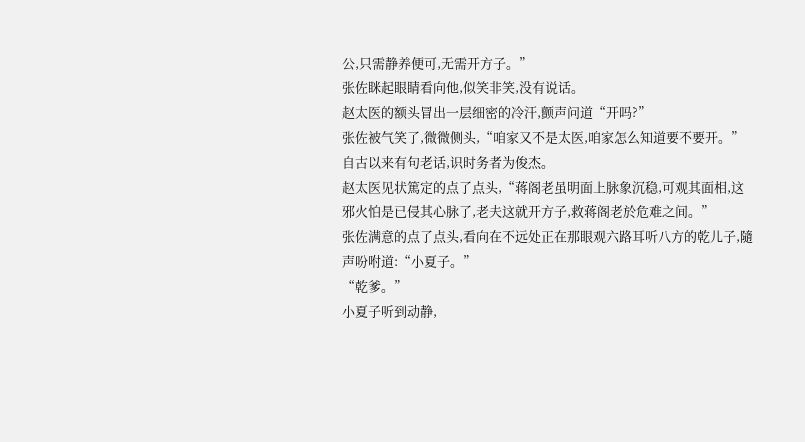公,只需静养便可,无需开方子。”
张佐眯起眼睛看向他,似笑非笑,没有说话。
赵太医的额头冒出一层细密的冷汗,颤声问道“开吗?”
张佐被气笑了,微微侧头,“咱家又不是太医,咱家怎么知道要不要开。”
自古以来有句老话,识时务者为俊杰。
赵太医见状篤定的点了点头,“蒋阁老虽明面上脉象沉稳,可观其面相,这邪火怕是已侵其心脉了,老夫这就开方子,救蒋阁老於危难之间。”
张佐满意的点了点头,看向在不远处正在那眼观六路耳听八方的乾儿子,隨声吩咐道:“小夏子。”
“乾爹。”
小夏子听到动静,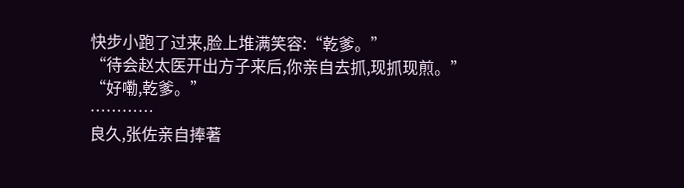快步小跑了过来,脸上堆满笑容:“乾爹。”
“待会赵太医开出方子来后,你亲自去抓,现抓现煎。”
“好嘞,乾爹。”
…………
良久,张佐亲自捧著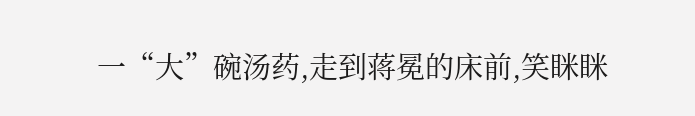一“大”碗汤药,走到蒋冕的床前,笑眯眯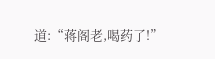道:“蒋阁老,喝药了!”